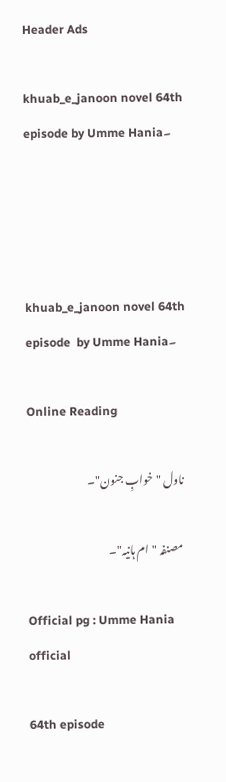Header Ads

khuab_e_janoon novel 64th episode by Umme Hania۔




khuab_e_janoon novel 64th episode  by Umme Hania۔

Online Reading

 ناول "خوابِ جنون"۔

  مصنفہ "ام ہانیہ"۔

Official pg : Umme Hania official

64th episode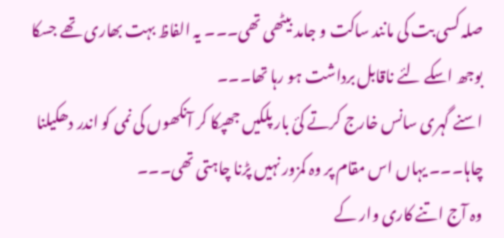صلہ کسی بت کی مانند ساکت و جامد بیٹھی تھی۔۔۔ یہ الفاظ بہت بھاری تھے جسکا بوجھ اسکے لئے ناقابل برداشت ہو رہا تھا۔۔۔
اسنے گہری سانس خارج کرتے کئ بار پلکیں جھپکا کر آنکھوں کی نمی کو اندر دھکیلنا چاہا۔۔۔ یہاں اس مقام پر وہ کمزور نہیں پڑنا چاہتی تھی۔۔۔
وہ آج اتنے کاری وار کے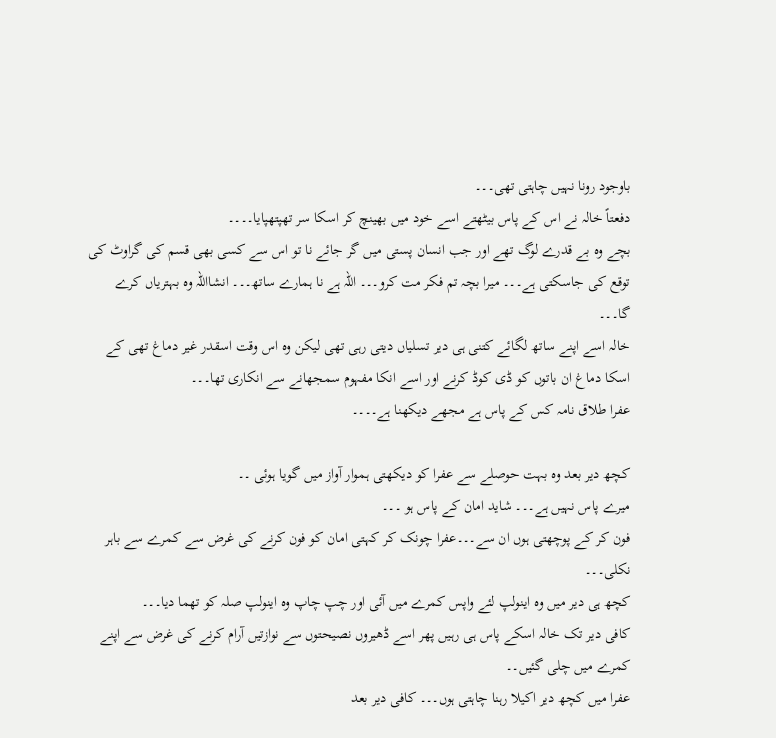باوجود رونا نہیں چاہتی تھی۔۔۔
دفعتاً خالہ نے اس کے پاس بیٹھتے اسے خود میں بھینچ کر اسکا سر تھپتھپایا۔۔۔۔
بچے وہ بے قدرے لوگ تھے اور جب انسان پستی میں گر جائے نا تو اس سے کسی بھی قسم کی گراوٹ کی توقع کی جاسکتی ہے۔۔۔ میرا بچہ تم فکر مت کرو۔۔۔ اللہ ہے نا ہمارے ساتھ۔۔۔ انشااللہ وہ بہتریاں کرے گا۔۔۔
خالہ اسے اپنے ساتھ لگائے کتنی ہی دیر تسلیاں دیتی رہی تھی لیکن وہ اس وقت اسقدر غیر دماغ تھی کے اسکا دماغ ان باتوں کو ڈی کوڈ کرنے اور اسے انکا مفہوم سمجھانے سے انکاری تھا۔۔۔
عفرا طلاق نامہ کس کے پاس ہے مجھے دیکھنا ہے۔۔۔۔

کچھ دیر بعد وہ بہت حوصلے سے عفرا کو دیکھتی ہموار آواز میں گویا ہوئی ۔۔
میرے پاس نہیں ہے۔۔۔ شاید امان کے پاس ہو ۔۔۔
فون کر کے پوچھتی ہوں ان سے۔۔۔عفرا چونک کر کہتی امان کو فون کرنے کی غرض سے کمرے سے باہر نکلی۔۔۔
کچھ ہی دیر میں وہ اینولپ لئے واپس کمرے میں آئی اور چپ چاپ وہ اینولپ صلہ کو تھما دیا۔۔۔
کافی دیر تک خالہ اسکے پاس ہی رہیں پھر اسے ڈھیروں نصیحتوں سے نوازتیں آرام کرنے کی غرض سے اپنے کمرے میں چلی گئیں۔۔
عفرا میں کچھ دیر اکیلا رہنا چاہتی ہوں۔۔۔ کافی دیر بعد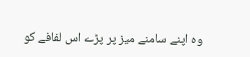وہ اپنے سامنے میز پر پڑے اس لفافے کو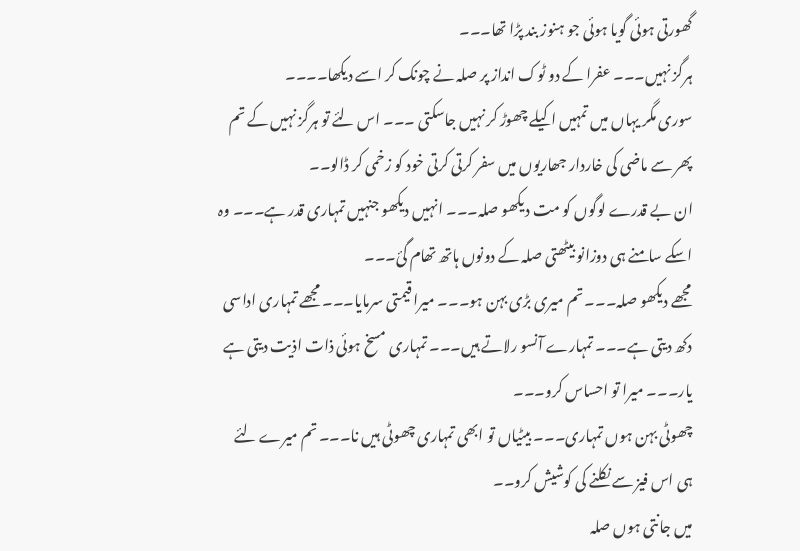گھورتی ہوئی گویا ہوئی جو ہنوز بند پڑا تھا۔۔۔
ہرگز نہیں۔۔۔ عفرا کے دو ٹوک انداز پر صلہ نے چونک کر اسے دیکھا۔۔۔۔
سوری مگر یہاں میں تمہیں اکیلے چھوڑ کر نہیں جاسکتی ۔۔۔ اس لئے تو ہرگز نہیں کے تم پھر سے ماضی کی خاردار جھاریوں میں سفر کرتی کرتی خود کو زخمی کر ڈالو۔۔
ان بے قدرے لوگوں کو مت دیکھو صلہ۔۔۔ انہیں دیکھو جنہیں تمہاری قدر ہے۔۔۔ وہ اسکے سامنے ہی دوزانو بیٹھتی صلہ کے دونوں ہاتھ تھام گئ۔۔۔
مجھے دیکھو صلہ۔۔۔ تم میری بڑی بہن ہو۔۔۔ میرا قیمتی سرمایا۔۔۔ مجھے تمہاری اداسی دکھ دیتی ہے۔۔۔ تمہارے آنسو رلاتے ہیں۔۔۔ تمہاری مسخ ہوئی ذات اذیت دیتی ہے یار۔۔۔ میرا تو احساس کرو۔۔۔
چھوٹی بہن ہوں تمہاری۔۔۔ بیٹیاں تو ابھی تمہاری چھوٹی ہیں نا۔۔۔ تم میرے لئے ہی اس فیز سے نکلنے کی کوشیش کرو۔۔
میں جانتی ہوں صلہ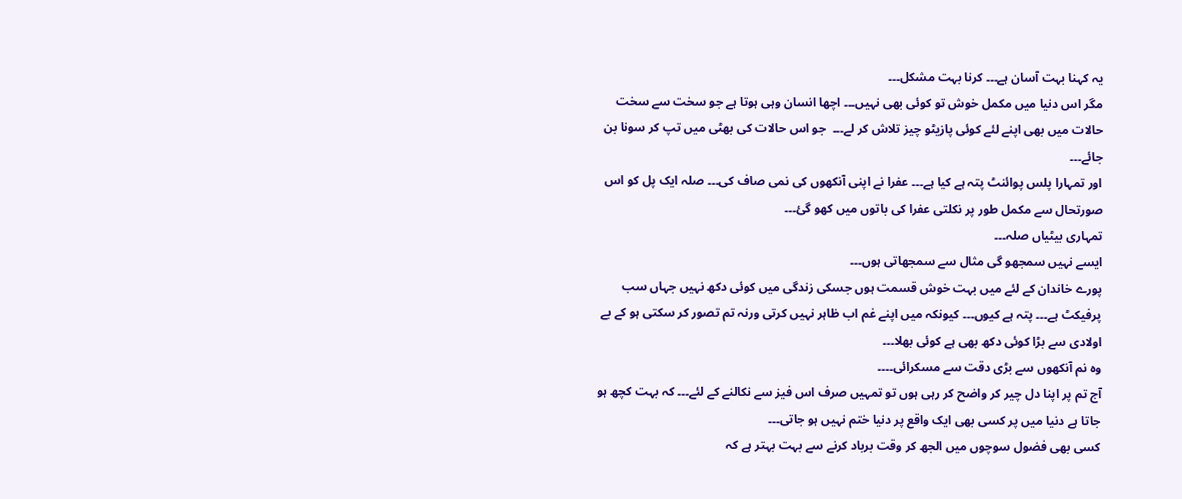یہ کہنا بہت آسان ہے۔۔۔ کرنا بہت مشکل۔۔۔
مگر اس دنیا میں مکمل خوش تو کوئی بھی نہیں۔۔۔ اچھا انسان وہی ہوتا ہے جو سخت سے سخت حالات میں بھی اپنے لئے کوئی پازیٹو چیز تلاش کر لے۔۔۔  جو اس حالات کی بھٹی میں تپ کر سونا بن جائے۔۔۔
اور تمہارا پلس پوائنٹ پتہ ہے کیا ہے۔۔۔ عفرا نے اپنی آنکھوں کی نمی صاف کی۔۔۔ صلہ ایک پل کو اس صورتحال سے مکمل طور پر نکلتی عفرا کی باتوں میں کھو گئ۔۔۔
تمہاری بیٹیاں صلہ۔۔۔
ایسے نہیں سمجھو گی مثال سے سمجھاتی ہوں۔۔۔
پورے خاندان کے لئے میں بہت خوش قسمت ہوں جسکی زندگی میں کوئی دکھ نہیں جہاں سب پرفیکٹ ہے۔۔۔ پتہ ہے کیوں۔۔۔ کیونکہ میں اپنے غم اب ظاہر نہیں کرتی ورنہ تم تصور کر سکتی ہو کے بے اولادی سے بڑا کوئی دکھ بھی ہے کوئی بھلا۔۔۔
وہ نم آنکھوں سے بڑی دقت سے مسکرائی۔۔۔۔
آج تم پر اپنا دل چیر کر واضح کر رہی ہوں تو تمہیں صرف اس فیز سے نکالنے کے لئے۔۔۔ کہ بہت کچھ ہو جاتا ہے دنیا میں پر کسی بھی ایک واقع پر دنیا ختم نہیں ہو جاتی۔۔۔
کسی بھی فضول سوچوں میں الجھ کر وقت برباد کرنے سے بہت بہتر ہے کہ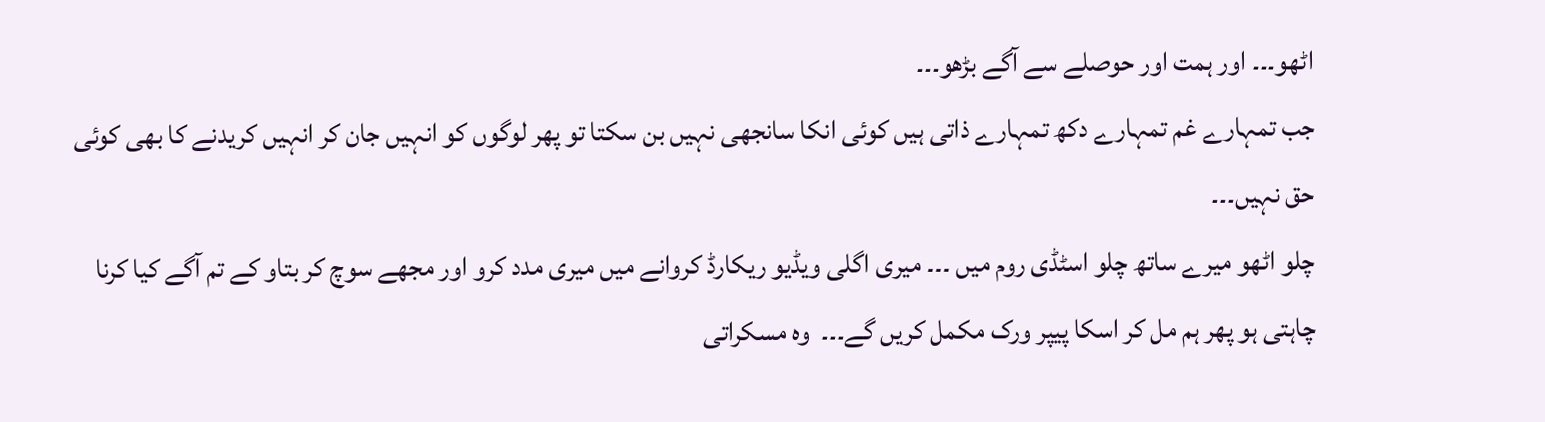اٹھو۔۔۔ اور ہمت اور حوصلے سے آگے بڑھو۔۔۔
جب تمہارے غم تمہارے دکھ تمہارے ذاتی ہیں کوئی انکا سانجھی نہیں بن سکتا تو پھر لوگوں کو انہیں جان کر انہیں کریدنے کا بھی کوئی حق نہیں۔۔۔
چلو اٹھو میرے ساتھ چلو اسٹڈی روم میں ۔۔۔ میری اگلی ویڈیو ریکارڈ کروانے میں میری مدد کرو اور مجھے سوچ کر بتاو کے تم آگے کیا کرنا چاہتی ہو پھر ہم مل کر اسکا پیپر ورک مکمل کریں گے۔۔۔  وہ مسکراتی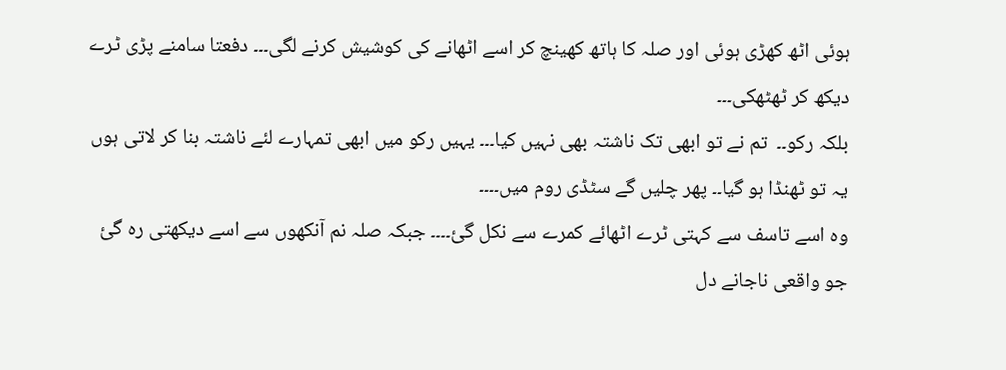ہوئی اٹھ کھڑی ہوئی اور صلہ کا ہاتھ کھینچ کر اسے اٹھانے کی کوشیش کرنے لگی۔۔۔ دفعتا سامنے پڑی ٹرے دیکھ کر ٹھٹھکی۔۔۔
بلکہ رکو۔۔  تم نے تو ابھی تک ناشتہ بھی نہیں کیا۔۔۔ یہیں رکو میں ابھی تمہارے لئے ناشتہ بنا کر لاتی ہوں یہ تو ٹھنڈا ہو گیا۔۔ پھر چلیں گے سٹڈی روم میں۔۔۔۔
وہ اسے تاسف سے کہتی ٹرے اٹھائے کمرے سے نکل گئ۔۔۔۔ جبکہ صلہ نم آنکھوں سے اسے دیکھتی رہ گئ جو واقعی ناجانے دل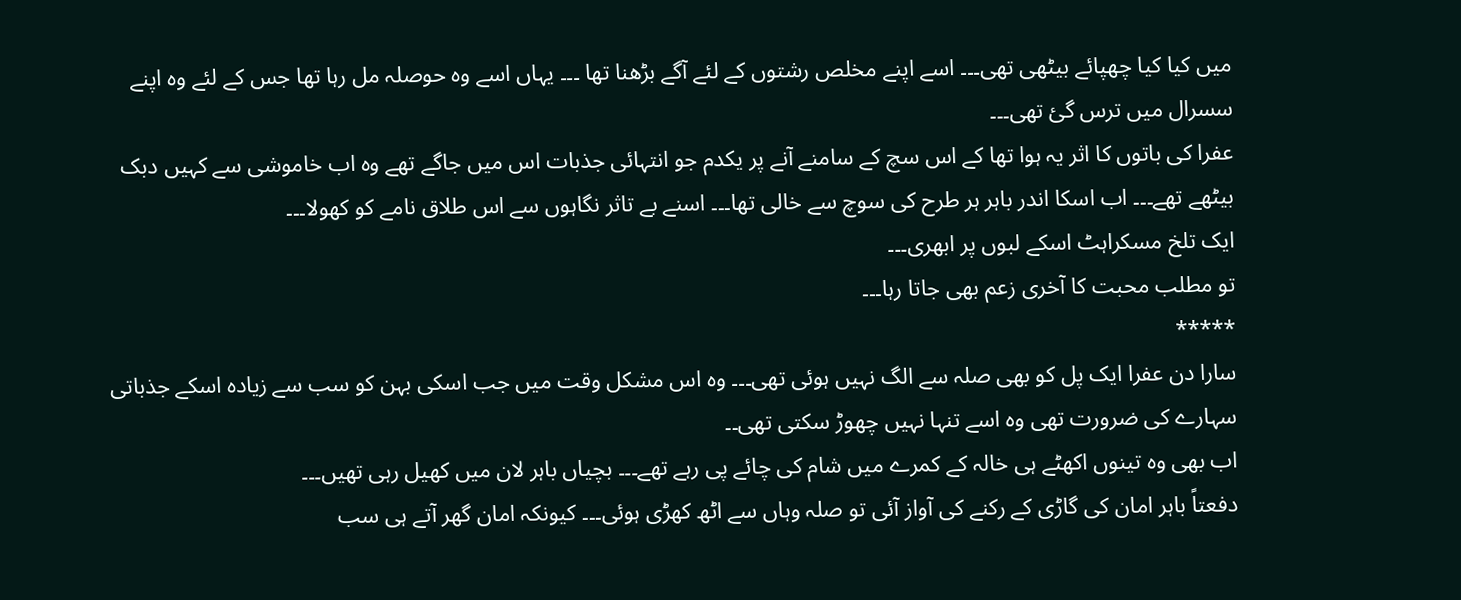میں کیا کیا چھپائے بیٹھی تھی۔۔۔ اسے اپنے مخلص رشتوں کے لئے آگے بڑھنا تھا ۔۔۔ یہاں اسے وہ حوصلہ مل رہا تھا جس کے لئے وہ اپنے سسرال میں ترس گئ تھی۔۔۔
عفرا کی باتوں کا اثر یہ ہوا تھا کے اس سچ کے سامنے آنے پر یکدم جو انتہائی جذبات اس میں جاگے تھے وہ اب خاموشی سے کہیں دبک بیٹھے تھے۔۔۔ اب اسکا اندر باہر ہر طرح کی سوچ سے خالی تھا۔۔۔ اسنے بے تاثر نگاہوں سے اس طلاق نامے کو کھولا۔۔۔
ایک تلخ مسکراہٹ اسکے لبوں پر ابھری۔۔۔
تو مطلب محبت کا آخری زعم بھی جاتا رہا۔۔۔
*****
سارا دن عفرا ایک پل کو بھی صلہ سے الگ نہیں ہوئی تھی۔۔۔ وہ اس مشکل وقت میں جب اسکی بہن کو سب سے زیادہ اسکے جذباتی سہارے کی ضرورت تھی وہ اسے تنہا نہیں چھوڑ سکتی تھی۔۔
اب بھی وہ تینوں اکھٹے ہی خالہ کے کمرے میں شام کی چائے پی رہے تھے۔۔۔ بچیاں باہر لان میں کھیل رہی تھیں۔۔۔
دفعتاً باہر امان کی گاڑی کے رکنے کی آواز آئی تو صلہ وہاں سے اٹھ کھڑی ہوئی۔۔۔ کیونکہ امان گھر آتے ہی سب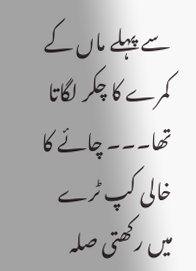سے پہلے ماں کے کمرے کا چکر لگاتا تھا۔۔۔ چائے کا خالی کپ ٹرے میں رکھتی صلہ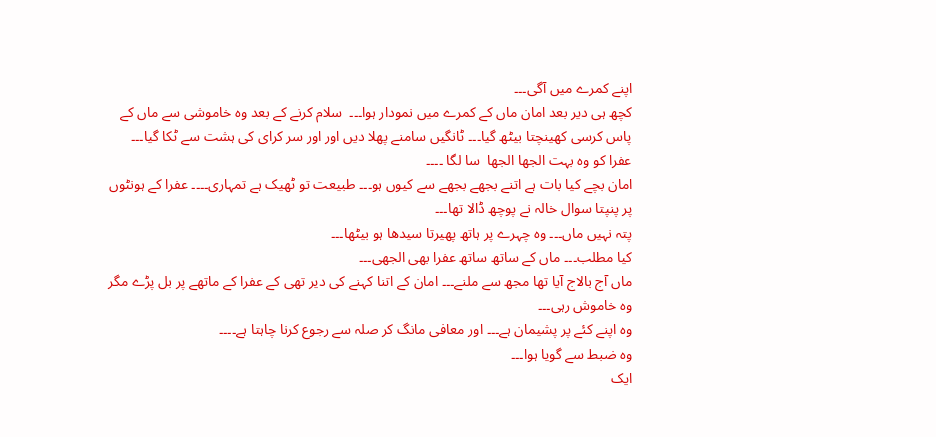اپنے کمرے میں آگی۔۔۔
کچھ ہی دیر بعد امان ماں کے کمرے میں نمودار ہوا۔۔۔  سلام کرنے کے بعد وہ خاموشی سے ماں کے پاس کرسی کھینچتا بیٹھ گیا۔۔۔ ٹانگیں سامنے پھلا دیں اور اور سر کرای کی ہشت سے ٹکا گیا۔۔۔
عفرا کو وہ بہت الجھا الجھا  سا لگا ۔۔۔۔
امان بچے کیا بات ہے اتنے بجھے بجھے سے کیوں ہو۔۔۔ طبیعت تو ٹھیک ہے تمہاری۔۔۔۔ عفرا کے ہونٹوں پر پنپتا سوال خالہ نے پوچھ ڈالا تھا۔۔۔
پتہ نہیں ماں۔۔۔ وہ چہرے پر ہاتھ پھیرتا سیدھا ہو بیٹھا۔۔۔
کیا مطلب۔۔۔ ماں کے ساتھ ساتھ عفرا بھی الجھی۔۔۔
ماں آج بالاج آیا تھا مجھ سے ملنے۔۔۔ امان کے اتنا کہنے کی دیر تھی کے عفرا کے ماتھے پر بل پڑے مگر وہ خاموش رہی۔۔۔
وہ اپنے کئے پر پشیمان ہے۔۔۔ اور معافی مانگ کر صلہ سے رجوع کرنا چاہتا ہے۔۔۔۔
وہ ضبط سے گویا ہوا۔۔۔
ایک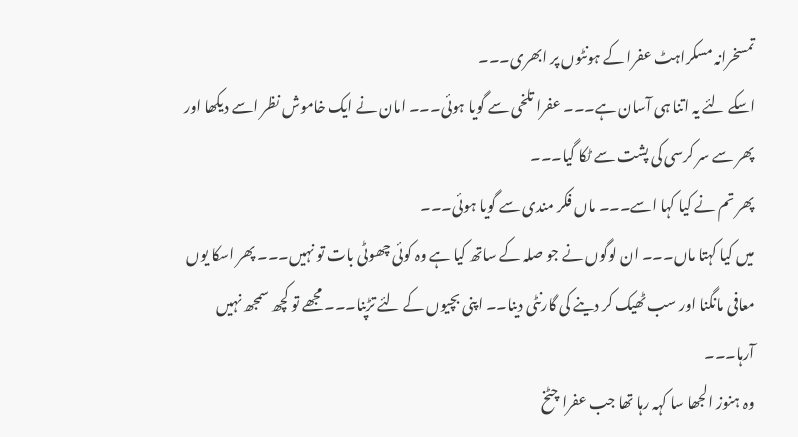تمسخرانہ مسکراہٹ عفرا کے ہونٹوں پر ابھری۔۔۔
اسکے لئے یہ اتنا ہی آسان ہے۔۔۔ عفرا تلخی سے گویا ہوئی۔۔۔ امان نے ایک خاموش نظر اسے دیکھا اور پھر سے سر کرسی کی پشت سے ٹکا گیا۔۔۔
پھر تم نے کیا کہا اسے۔۔۔ ماں فکر مندی سے گویا ہوئی۔۔۔
میں کیا کہتا ماں۔۔۔ ان لوگوں نے جو صلہ کے ساتھ کیا ہے وہ کوئی چھوٹی بات تو نہیں۔۔۔ پھر اسکا یوں معافی مانگنا اور سب ٹھیک کر دینے کی گارنٹی دینا۔۔ اپنی بچیوں کے لئے تڑپنا۔۔۔ مجھے تو کچھ سمجھ نہیں آرہا۔۔۔
وہ ہنوز الجھا سا کہہ رہا تھا جب عفرا چٹخ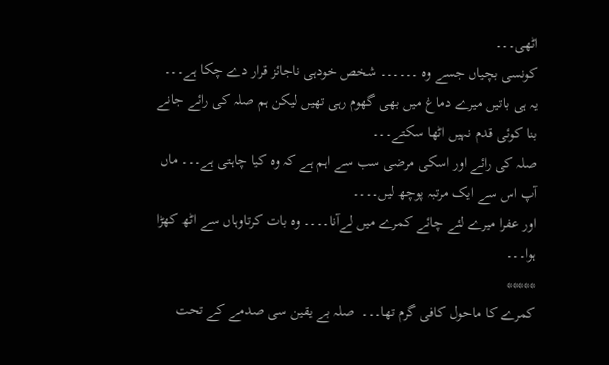اٹھی۔۔۔
کونسی بچیاں جسے وہ ۔۔۔۔۔۔ شخص خودہی ناجائز قرار دے چکا ہے۔۔۔
یہ ہی باتیں میرے دماغ میں بھی گھوم رہی تھیں لیکن ہم صلہ کی رائے جانے بنا کوئی قدم نہیں اٹھا سکتے۔۔۔
صلہ کی رائے اور اسکی مرضی سب سے اہم ہے کہ وہ کیا چاہتی ہے۔۔۔ ماں آپ اس سے ایک مرتبہ پوچھ لیں۔۔۔۔
اور عفرا میرے لئے چائے کمرے میں لےآنا۔۔۔۔ وہ بات کرتاوہاں سے اٹھ کھڑا ہوا۔۔۔
*****
کمرے کا ماحول کافی گرم تھا۔۔۔  صلہ بے یقین سی صدمے کے تحت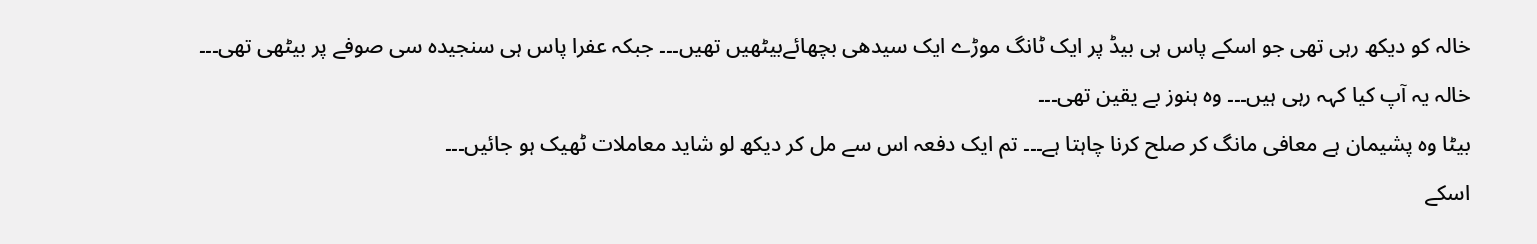خالہ کو دیکھ رہی تھی جو اسکے پاس ہی بیڈ پر ایک ٹانگ موڑے ایک سیدھی بچھائےبیٹھیں تھیں۔۔۔ جبکہ عفرا پاس ہی سنجیدہ سی صوفے پر بیٹھی تھی۔۔۔
خالہ یہ آپ کیا کہہ رہی ہیں۔۔۔ وہ ہنوز بے یقین تھی۔۔۔
بیٹا وہ پشیمان ہے معافی مانگ کر صلح کرنا چاہتا ہے۔۔۔ تم ایک دفعہ اس سے مل کر دیکھ لو شاید معاملات ٹھیک ہو جائیں۔۔۔
اسکے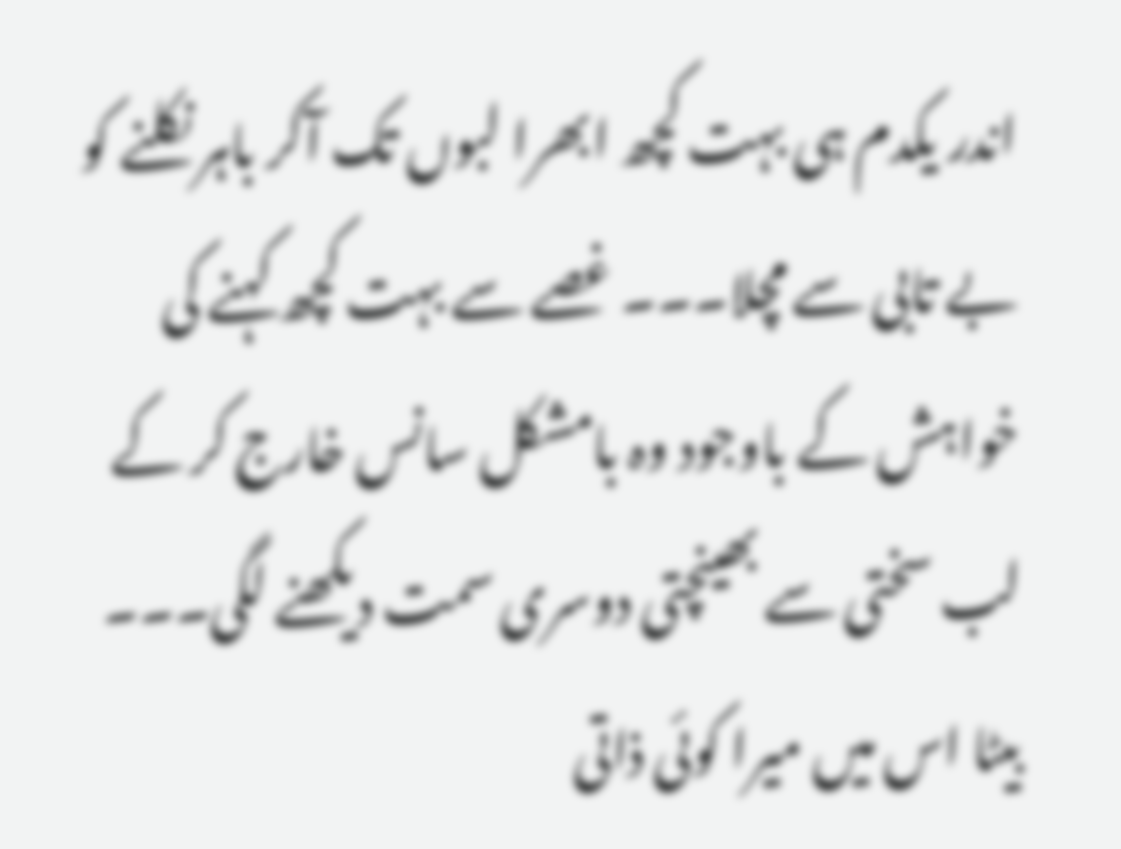اندر یکدم ہی بہت کچھ ابھرا لبوں تک آکر باہر نکلنے کو بے تابی سے مچلا۔۔۔ غصے سے بہت کچھ کہنے کی خواہش کے باوجود وہ بامشکل سانس خارج کر کے لب سختی سے بھینچتی دوسری سمت دیکھنے لگی۔۔۔
بیٹا اس میں میرا کوئی ذاتی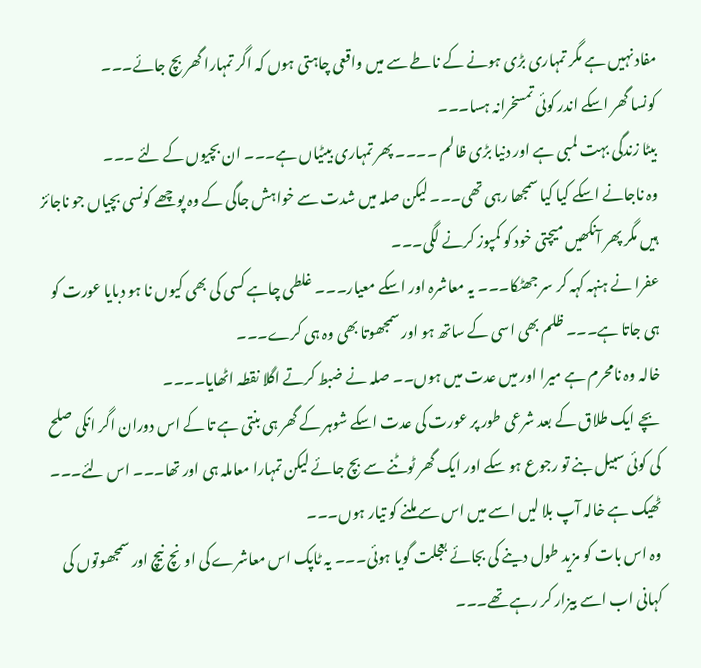مفاد نہیں ہے مگر تمہاری بڑی ہونے کے ناطے سے میں واقعی چاہتی ہوں کہ اگر تمہارا گھر بچ جائے۔۔۔
کونسا گھر اسکے اندر کوئی تمسخرانہ ہسا۔۔۔
بیٹا زندگی بہت لمبی ہے اور دنیا بڑی ظالم ۔۔۔۔ پھر تمہاری بیٹیاں ہے۔۔۔ ان بچیوں کے لئے ۔۔۔
وہ ناجانے اسکے کیا کیا سمجھا رہی تھی۔۔۔ لیکن صلہ میں شدت سے خواہش جاگی کے وہ پوچھے کونسی بچیاں جو ناجائز ہیں مگر پھر آنکھیں میچتی خود کو کمپوز کرنے لگی۔۔۔
عفرا نے ہنہہ کہہ کر سر جھٹکا۔۔۔ یہ معاشرہ اور اسکے معیار۔۔۔ غلطی چاہے کسی کی بھی کیوں نا ہو دبایا عورت کو ہی جاتا ہے۔۔۔ ظلم بھی اسی کے ساتھ ہو اور سمجھوتا بھی وہ ہی کرے۔۔۔
خالہ وہ نامحرم ہے میرا اور میں عدت میں ہوں۔۔ صلہ نے ضبط کرتے اگلا نقطہ اٹھایا۔۔۔۔
بچے ایک طلاق کے بعد شرعی طور پر عورت کی عدت اسکے شوہر کے گھر ہی بنتی ہے تا کے اس دوران اگر انکی صلح کی کوئی سبیل بنے تو رجوع ہو سکے اور ایک گھر ٹوٹنے سے بچ جائے لیکن تمہارا معاملہ ہی اور تھا۔۔۔ اس لئے۔۔۔
ٹھیک ہے خالہ آپ بلا لیں اسے میں اس سے ملنے کو تیار ہوں۔۔۔
وہ اس بات کو مزید طول دینے کی بجائے بعجلت گویا ہوئی۔۔۔ یہ ٹاپک اس معاشرے کی اونچ نیچ اور سمجھوتوں کی کہانی اب اسے بیزار کر رہے تھے۔۔۔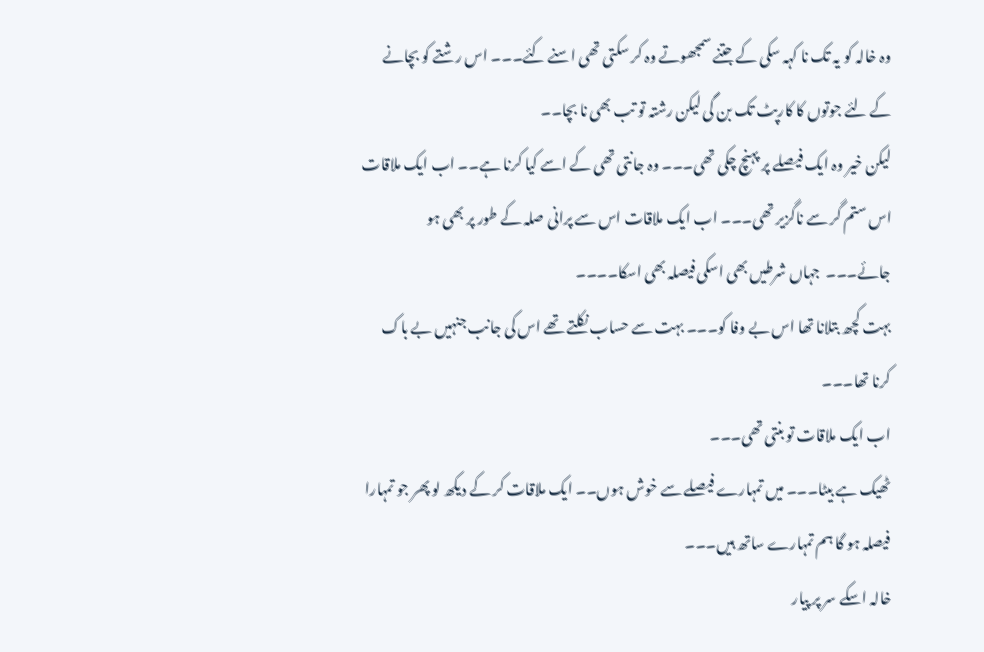وہ خالہ کو یہ تک نا کہہ سکی کے جتنے سمجھوتے وہ کر سکتی تھی اسنے کئے۔۔۔ اس رشتے کو بچانے کے لئے جوتوں کا کارپٹ تک بن گی لیکن رشتہ تو تب بھی نا بچا۔۔
لیکن خیر وہ ایک فیصلے پر پہنچ چکی تھی۔۔۔ وہ جانتی تھی کے اسے کیا کرنا ہے۔۔ اب ایک ملاقات اس ستم گر سے ناگزیر تھی۔۔۔ اب ایک ملاقات اس سے پرانی صلہ کے طور پر بھی ہو جائے۔۔۔  جہاں شرطیں بھی اسکی فیصلہ بھی اسکا۔۔۔۔
بہت کچھ بتلانا تھا اس بے وفا کو۔۔۔ بہت سے حساب نکلتے تھے اس کی جانب جنہیں بے باک کرنا تھا۔۔۔
اب ایک ملاقات تو بنتی تھی۔۔۔
ٹھیک ہے بیٹا۔۔۔ میں تمہارے فیصلے سے خوش ہوں۔۔ ایک ملاقات کر کے دیکھ لو پھر جو تمہارا فیصلہ ہو گا ہم تمہارے ساتھ ہیں۔۔۔
خالہ اسکے سر پر پیار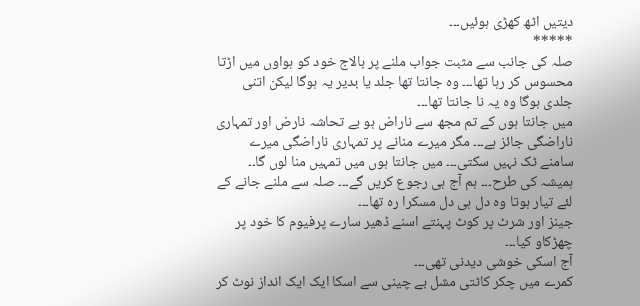دیتیں اٹھ کھڑی ہوئیں۔۔۔
*****
صلہ کی جانب سے مثبت جواب ملنے پر بالاج خود کو ہواوں میں اڑتا محسوس کر رہا تھا۔۔۔ وہ جانتا تھا جلد یا بدیر یہ ہوگا لیکن اتنی جلدی ہوگا وہ یہ نا جانتا تھا۔۔۔
میں جانتا ہوں کے تم مجھ سے ناراض ہو بے تحاشہ نارض اور تمہاری ناراضگی جائز ہے۔۔۔ مگر میرے منانے پر تمہاری ناراضگی میرے سامنے ٹک نہیں سکتی۔۔۔ میں جانتا ہوں میں تمہیں منا لوں گا۔۔  ہمیشہ کی طرح۔۔۔ ہم آج ہی رجوع کریں گے۔۔۔ صلہ سے ملنے جانے کے لئے تیار ہوتا وہ دل ہی دل مسکرا رہ تھا۔۔۔
جینز اور شرٹ پر کوٹ پہنتے اسنے ڈھیر سارے پرفیوم کا خود پر چھڑکاو کیا۔۔۔
آج اسکی خوشی دیدنی تھی۔۔۔
کمرے میں چکر کاٹتی مشل بے چینی سے اسکا ایک ایک انداز نوٹ کر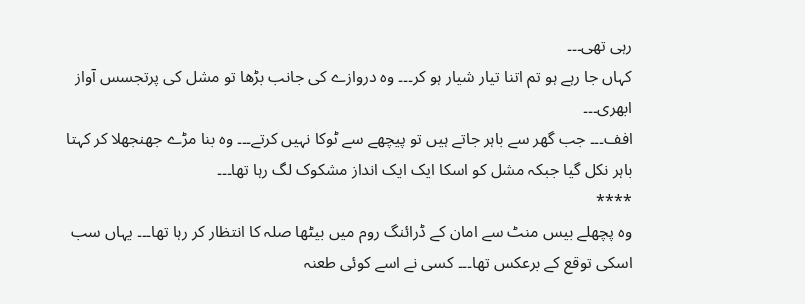رہی تھی۔۔۔
کہاں جا رہے ہو تم اتنا تیار شیار ہو کر۔۔۔ وہ دروازے کی جانب بڑھا تو مشل کی پرتجسس آواز ابھری۔۔۔
افف۔۔۔ جب گھر سے باہر جاتے ہیں تو پیچھے سے ٹوکا نہیں کرتے۔۔۔ وہ بنا مڑے جھنجھلا کر کہتا باہر نکل گیا جبکہ مشل کو اسکا ایک ایک انداز مشکوک لگ رہا تھا۔۔۔
****
وہ پچھلے بیس منٹ سے امان کے ڈرائنگ روم میں بیٹھا صلہ کا انتظار کر رہا تھا۔۔۔ یہاں سب اسکی توقع کے برعکس تھا۔۔۔ کسی نے اسے کوئی طعنہ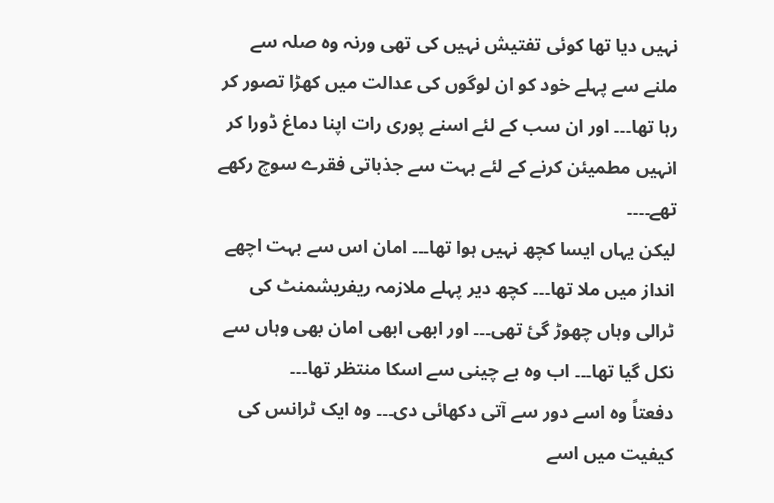نہیں دیا تھا کوئی تفتیش نہیں کی تھی ورنہ وہ صلہ سے ملنے سے پہلے خود کو ان لوگوں کی عدالت میں کھڑا تصور کر رہا تھا۔۔۔ اور ان سب کے لئے اسنے پوری رات اپنا دماغ ڈورا کر انہیں مطمیئن کرنے کے لئے بہت سے جذباتی فقرے سوچ رکھے تھے۔۔۔۔
لیکن یہاں ایسا کچھ نہیں ہوا تھا۔۔۔ امان اس سے بہت اچھے انداز میں ملا تھا۔۔۔ کچھ دیر پہلے ملازمہ ریفریشمنٹ کی ٹرالی وہاں چھوڑ گئ تھی۔۔۔ اور ابھی ابھی امان بھی وہاں سے نکل گیا تھا۔۔۔ اب وہ بے چینی سے اسکا منتظر تھا۔۔۔
دفعتاً وہ اسے دور سے آتی دکھائی دی۔۔۔ وہ ایک ٹرانس کی کیفیت میں اسے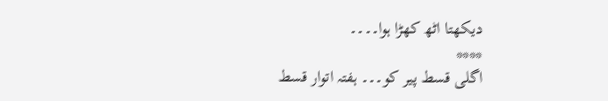دیکھتا اٹھ کھڑا ہوا۔۔۔۔
****
اگلی قسط پیر کو۔۔۔ ہفتہ اتوار قسط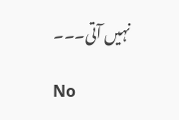نہیں آتی۔۔۔

No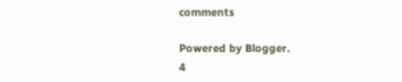comments

Powered by Blogger.
4